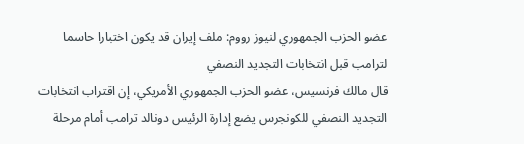عضو الحزب الجمهوري لنيوز رووم: ملف إيران قد يكون اختبارا حاسما لترامب قبل انتخابات التجديد النصفي
قال مالك فرنسيس، عضو الحزب الجمهوري الأمريكي، إن اقتراب انتخابات التجديد النصفي للكونجرس يضع إدارة الرئيس دونالد ترامب أمام مرحلة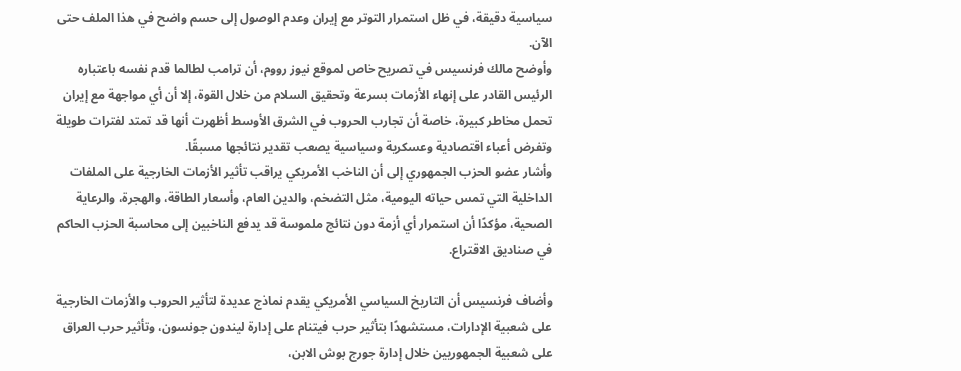سياسية دقيقة، في ظل استمرار التوتر مع إيران وعدم الوصول إلى حسم واضح في هذا الملف حتى الآن.
وأوضح مالك فرنسيس في تصريح خاص لموقع نيوز رووم، أن ترامب لطالما قدم نفسه باعتباره الرئيس القادر على إنهاء الأزمات بسرعة وتحقيق السلام من خلال القوة، إلا أن أي مواجهة مع إيران تحمل مخاطر كبيرة، خاصة أن تجارب الحروب في الشرق الأوسط أظهرت أنها قد تمتد لفترات طويلة وتفرض أعباء اقتصادية وعسكرية وسياسية يصعب تقدير نتائجها مسبقًا.
وأشار عضو الحزب الجمهوري إلى أن الناخب الأمريكي يراقب تأثير الأزمات الخارجية على الملفات الداخلية التي تمس حياته اليومية، مثل التضخم، والدين العام، وأسعار الطاقة، والهجرة، والرعاية الصحية، مؤكدًا أن استمرار أي أزمة دون نتائج ملموسة قد يدفع الناخبين إلى محاسبة الحزب الحاكم في صناديق الاقتراع.

وأضاف فرنسيس أن التاريخ السياسي الأمريكي يقدم نماذج عديدة لتأثير الحروب والأزمات الخارجية على شعبية الإدارات، مستشهدًا بتأثير حرب فيتنام على إدارة ليندون جونسون، وتأثير حرب العراق على شعبية الجمهوريين خلال إدارة جورج بوش الابن،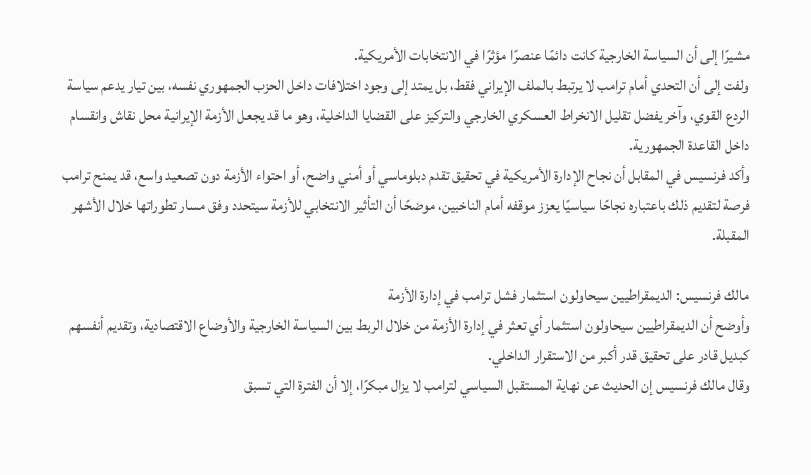مشيرًا إلى أن السياسة الخارجية كانت دائمًا عنصرًا مؤثرًا في الانتخابات الأمريكية.
ولفت إلى أن التحدي أمام ترامب لا يرتبط بالملف الإيراني فقط، بل يمتد إلى وجود اختلافات داخل الحزب الجمهوري نفسه، بين تيار يدعم سياسة الردع القوي، وآخر يفضل تقليل الانخراط العسكري الخارجي والتركيز على القضايا الداخلية، وهو ما قد يجعل الأزمة الإيرانية محل نقاش وانقسام داخل القاعدة الجمهورية.
وأكد فرنسيس في المقابل أن نجاح الإدارة الأمريكية في تحقيق تقدم دبلوماسي أو أمني واضح، أو احتواء الأزمة دون تصعيد واسع، قد يمنح ترامب فرصة لتقديم ذلك باعتباره نجاحًا سياسيًا يعزز موقفه أمام الناخبين، موضحًا أن التأثير الانتخابي للأزمة سيتحدد وفق مسار تطوراتها خلال الأشهر المقبلة.

مالك فرنسيس: الديمقراطيين سيحاولون استثمار فشل ترامب في إدارة الأزمة
وأوضح أن الديمقراطيين سيحاولون استثمار أي تعثر في إدارة الأزمة من خلال الربط بين السياسة الخارجية والأوضاع الاقتصادية، وتقديم أنفسهم كبديل قادر على تحقيق قدر أكبر من الاستقرار الداخلي.
وقال مالك فرنسيس إن الحديث عن نهاية المستقبل السياسي لترامب لا يزال مبكرًا، إلا أن الفترة التي تسبق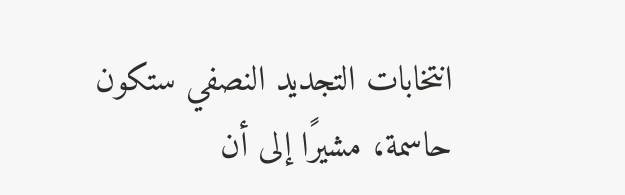انتخابات التجديد النصفي ستكون حاسمة، مشيرًا إلى أن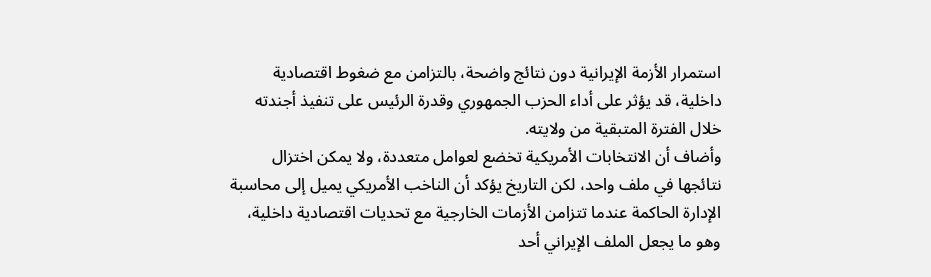استمرار الأزمة الإيرانية دون نتائج واضحة، بالتزامن مع ضغوط اقتصادية داخلية، قد يؤثر على أداء الحزب الجمهوري وقدرة الرئيس على تنفيذ أجندته خلال الفترة المتبقية من ولايته.
وأضاف أن الانتخابات الأمريكية تخضع لعوامل متعددة، ولا يمكن اختزال نتائجها في ملف واحد، لكن التاريخ يؤكد أن الناخب الأمريكي يميل إلى محاسبة الإدارة الحاكمة عندما تتزامن الأزمات الخارجية مع تحديات اقتصادية داخلية، وهو ما يجعل الملف الإيراني أحد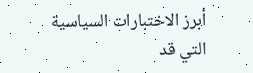أبرز الاختبارات السياسية التي قد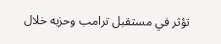تؤثر في مستقبل ترامب وحزبه خلال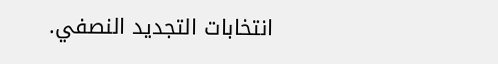انتخابات التجديد النصفي.